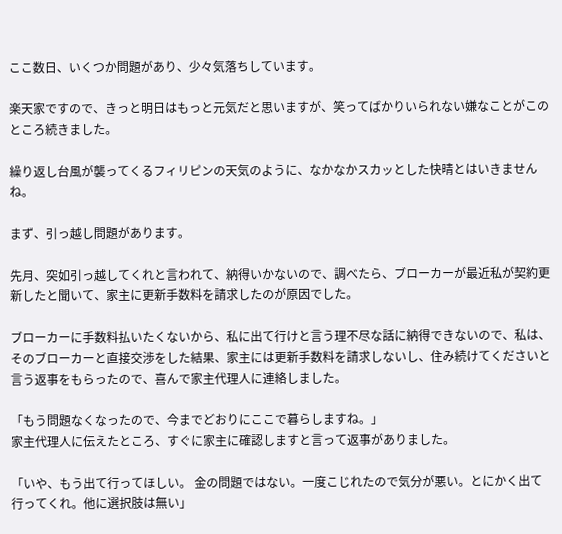ここ数日、いくつか問題があり、少々気落ちしています。

楽天家ですので、きっと明日はもっと元気だと思いますが、笑ってばかりいられない嫌なことがこのところ続きました。

繰り返し台風が襲ってくるフィリピンの天気のように、なかなかスカッとした快晴とはいきませんね。

まず、引っ越し問題があります。

先月、突如引っ越してくれと言われて、納得いかないので、調べたら、ブローカーが最近私が契約更新したと聞いて、家主に更新手数料を請求したのが原因でした。

ブローカーに手数料払いたくないから、私に出て行けと言う理不尽な話に納得できないので、私は、そのブローカーと直接交渉をした結果、家主には更新手数料を請求しないし、住み続けてくださいと言う返事をもらったので、喜んで家主代理人に連絡しました。

「もう問題なくなったので、今までどおりにここで暮らしますね。」
家主代理人に伝えたところ、すぐに家主に確認しますと言って返事がありました。

「いや、もう出て行ってほしい。 金の問題ではない。一度こじれたので気分が悪い。とにかく出て行ってくれ。他に選択肢は無い」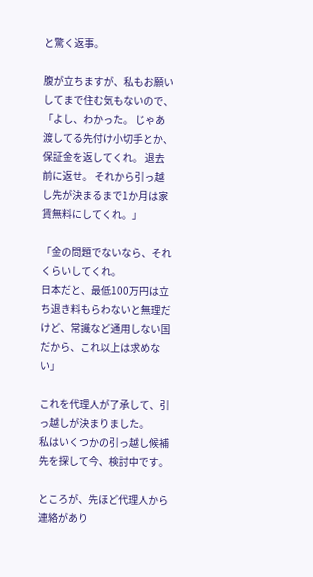と驚く返事。

腹が立ちますが、私もお願いしてまで住む気もないので、「よし、わかった。 じゃあ渡してる先付け小切手とか、保証金を返してくれ。 退去前に返せ。 それから引っ越し先が決まるまで1か月は家賃無料にしてくれ。」

「金の問題でないなら、それくらいしてくれ。
日本だと、最低100万円は立ち退き料もらわないと無理だけど、常識など通用しない国だから、これ以上は求めない」

これを代理人が了承して、引っ越しが決まりました。
私はいくつかの引っ越し候補先を探して今、検討中です。

ところが、先ほど代理人から連絡があり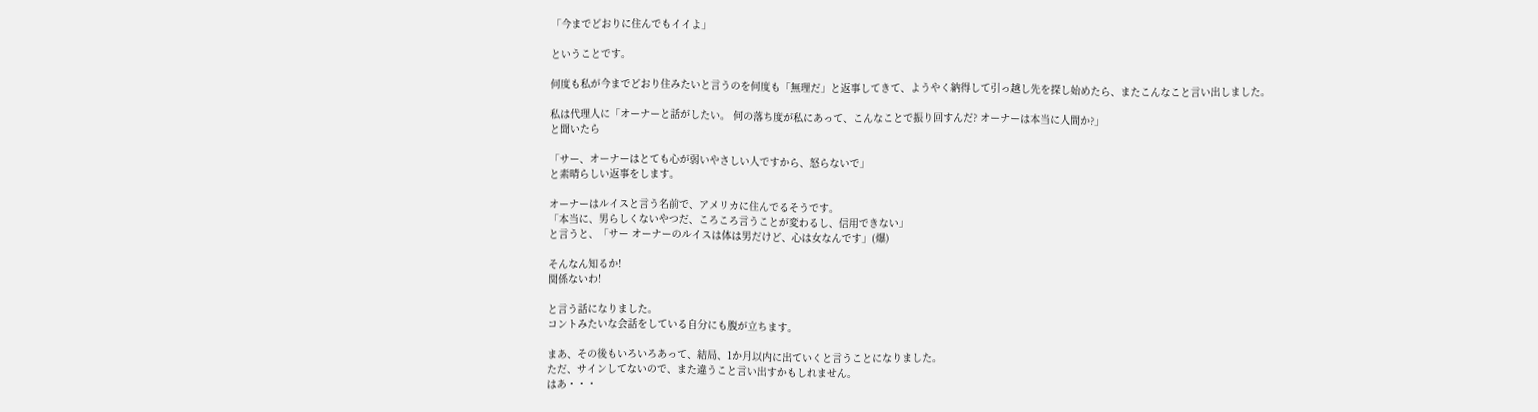「今までどおりに住んでもイイよ」

ということです。

何度も私が今までどおり住みたいと言うのを何度も「無理だ」と返事してきて、ようやく納得して引っ越し先を探し始めたら、またこんなこと言い出しました。

私は代理人に「オーナーと話がしたい。 何の落ち度が私にあって、こんなことで振り回すんだ? オーナーは本当に人間か?」
と聞いたら

「サー、オーナーはとても心が弱いやさしい人ですから、怒らないで」
と素晴らしい返事をします。

オーナーはルイスと言う名前で、アメリカに住んでるそうです。
「本当に、男らしくないやつだ、ころころ言うことが変わるし、信用できない」
と言うと、「サー オーナーのルイスは体は男だけど、心は女なんです」(爆)

そんなん知るか!
関係ないわ!

と言う話になりました。
コントみたいな会話をしている自分にも腹が立ちます。

まあ、その後もいろいろあって、結局、1か月以内に出ていくと言うことになりました。
ただ、サインしてないので、また違うこと言い出すかもしれません。
はあ・・・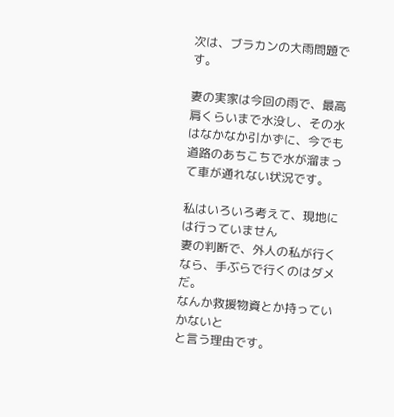次は、ブラカンの大雨問題です。

妻の実家は今回の雨で、最高肩くらいまで水没し、その水はなかなか引かずに、今でも道路のあちこちで水が溜まって車が通れない状況です。

私はいろいろ考えて、現地には行っていません
妻の判断で、外人の私が行くなら、手ぶらで行くのはダメだ。
なんか救援物資とか持っていかないと
と言う理由です。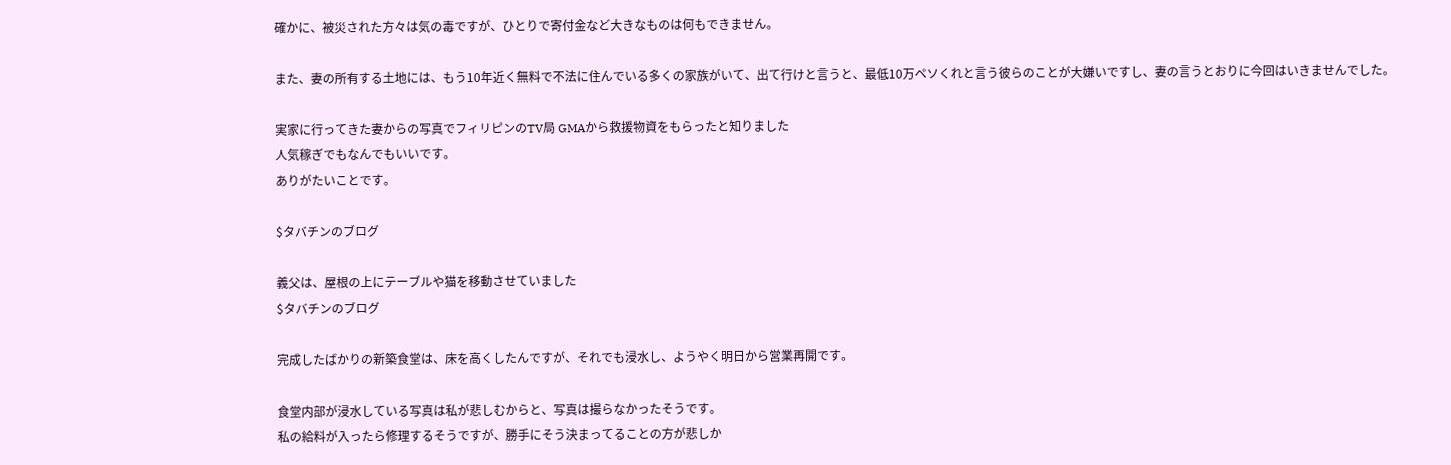確かに、被災された方々は気の毒ですが、ひとりで寄付金など大きなものは何もできません。

また、妻の所有する土地には、もう10年近く無料で不法に住んでいる多くの家族がいて、出て行けと言うと、最低10万ペソくれと言う彼らのことが大嫌いですし、妻の言うとおりに今回はいきませんでした。

実家に行ってきた妻からの写真でフィリピンのTV局 GMAから救援物資をもらったと知りました
人気稼ぎでもなんでもいいです。
ありがたいことです。

$タバチンのブログ

義父は、屋根の上にテーブルや猫を移動させていました
$タバチンのブログ

完成したばかりの新築食堂は、床を高くしたんですが、それでも浸水し、ようやく明日から営業再開です。

食堂内部が浸水している写真は私が悲しむからと、写真は撮らなかったそうです。
私の給料が入ったら修理するそうですが、勝手にそう決まってることの方が悲しか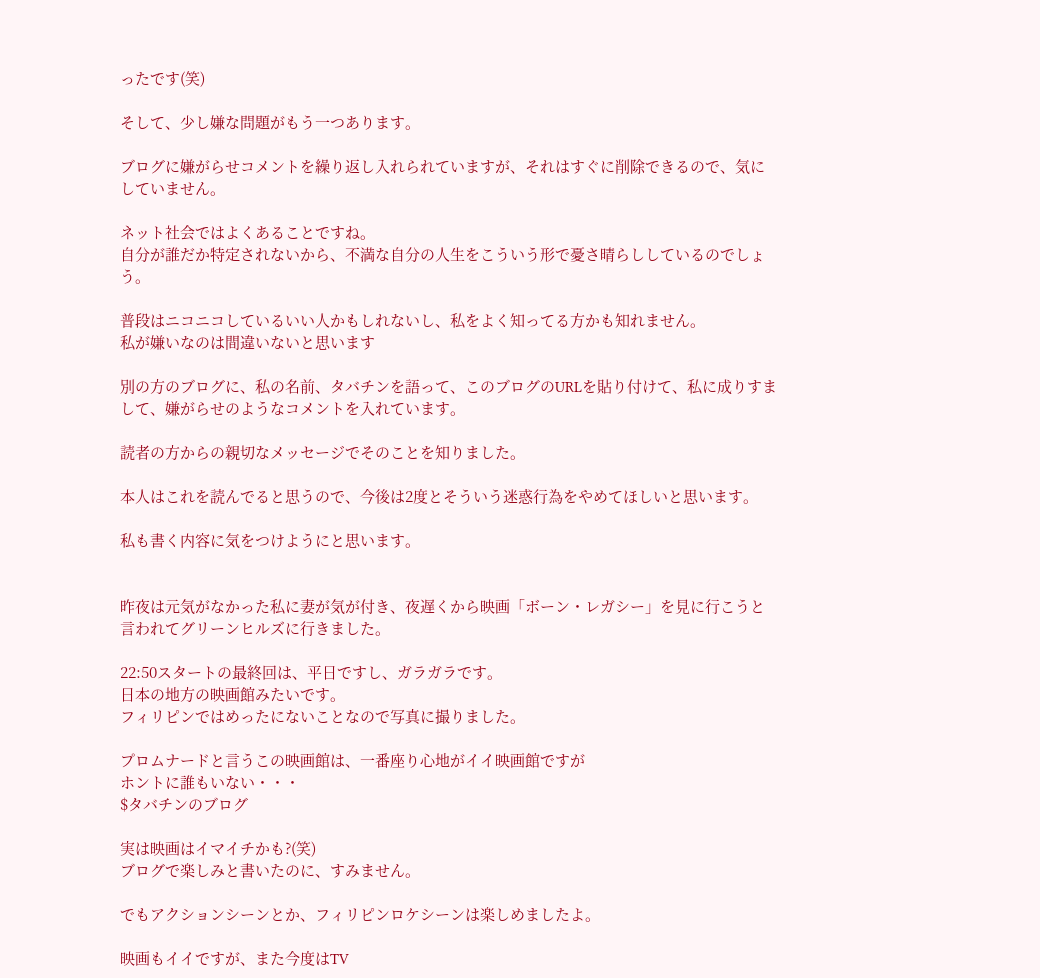ったです(笑)

そして、少し嫌な問題がもう一つあります。

ブログに嫌がらせコメントを繰り返し入れられていますが、それはすぐに削除できるので、気にしていません。

ネット社会ではよくあることですね。
自分が誰だか特定されないから、不満な自分の人生をこういう形で憂さ晴らししているのでしょう。

普段はニコニコしているいい人かもしれないし、私をよく知ってる方かも知れません。
私が嫌いなのは間違いないと思います

別の方のブログに、私の名前、タバチンを語って、このブログのURLを貼り付けて、私に成りすまして、嫌がらせのようなコメントを入れています。

読者の方からの親切なメッセージでそのことを知りました。

本人はこれを読んでると思うので、今後は2度とそういう迷惑行為をやめてほしいと思います。

私も書く内容に気をつけようにと思います。


昨夜は元気がなかった私に妻が気が付き、夜遅くから映画「ボーン・レガシー」を見に行こうと言われてグリーンヒルズに行きました。

22:50スタートの最終回は、平日ですし、ガラガラです。
日本の地方の映画館みたいです。
フィリピンではめったにないことなので写真に撮りました。

プロムナードと言うこの映画館は、一番座り心地がイイ映画館ですが
ホントに誰もいない・・・
$タバチンのブログ

実は映画はイマイチかも?(笑)
ブログで楽しみと書いたのに、すみません。

でもアクションシーンとか、フィリピンロケシーンは楽しめましたよ。

映画もイイですが、また今度はTV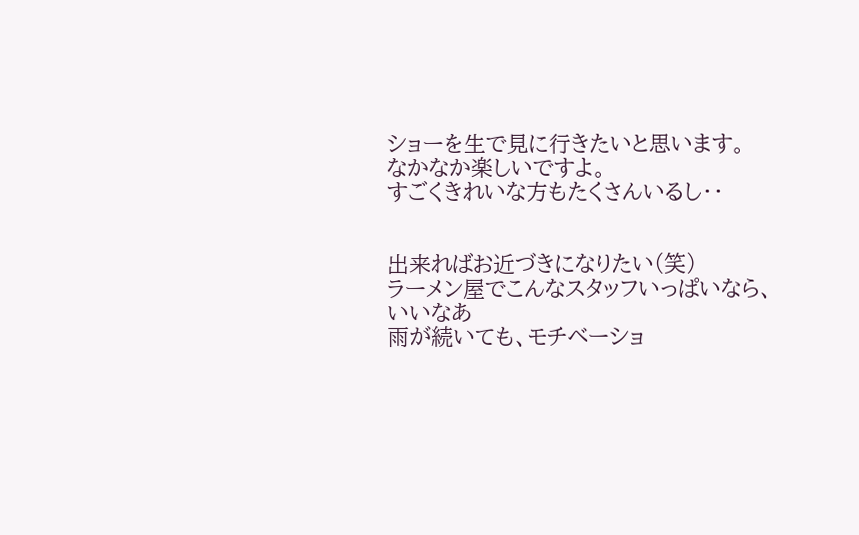ショーを生で見に行きたいと思います。
なかなか楽しいですよ。
すごくきれいな方もたくさんいるし・・


出来ればお近づきになりたい(笑)
ラーメン屋でこんなスタッフいっぱいなら、いいなあ
雨が続いても、モチベーショ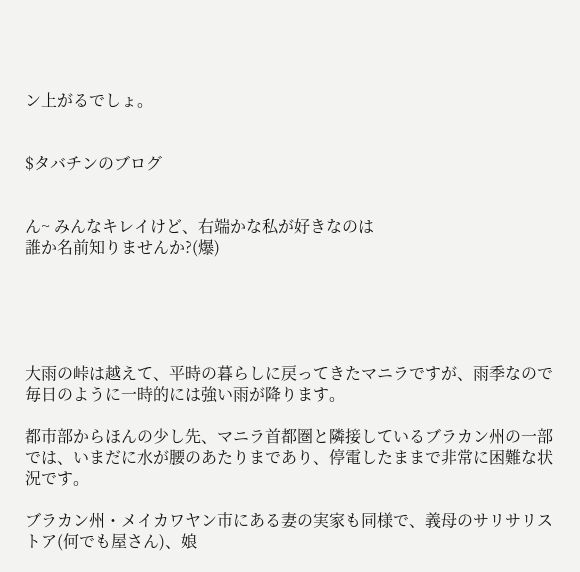ン上がるでしょ。


$タバチンのブログ


ん~ みんなキレイけど、右端かな私が好きなのは
誰か名前知りませんか?(爆)





大雨の峠は越えて、平時の暮らしに戻ってきたマニラですが、雨季なので毎日のように一時的には強い雨が降ります。

都市部からほんの少し先、マニラ首都圏と隣接しているブラカン州の一部では、いまだに水が腰のあたりまであり、停電したままで非常に困難な状況です。

ブラカン州・メイカワヤン市にある妻の実家も同様で、義母のサリサリストア(何でも屋さん)、娘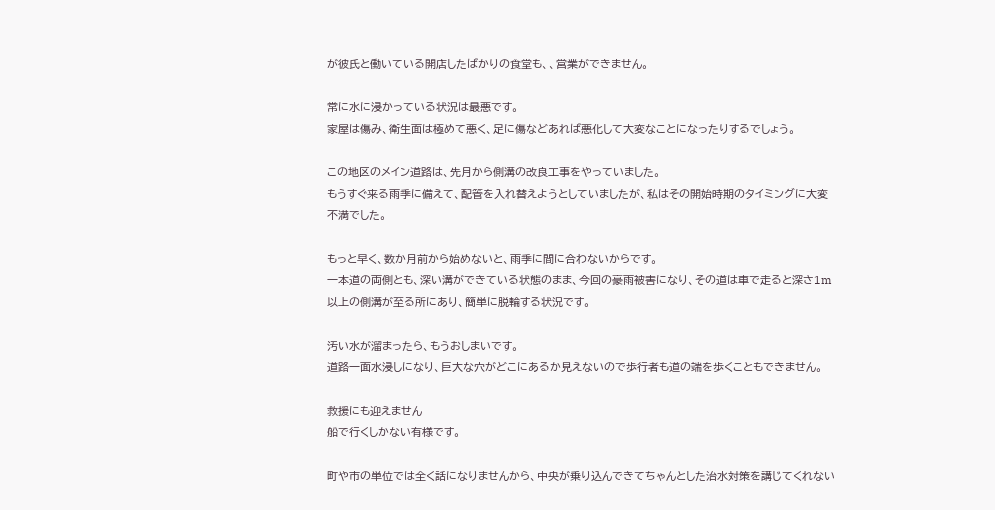が彼氏と働いている開店したばかりの食堂も、、営業ができません。

常に水に浸かっている状況は最悪です。
家屋は傷み、衛生面は極めて悪く、足に傷などあれば悪化して大変なことになったりするでしょう。

この地区のメイン道路は、先月から側溝の改良工事をやっていました。
もうすぐ来る雨季に備えて、配管を入れ替えようとしていましたが、私はその開始時期のタイミングに大変不満でした。

もっと早く、数か月前から始めないと、雨季に間に合わないからです。
一本道の両側とも、深い溝ができている状態のまま、今回の豪雨被害になり、その道は車で走ると深さ1m以上の側溝が至る所にあり、簡単に脱輪する状況です。

汚い水が溜まったら、もうおしまいです。
道路一面水浸しになり、巨大な穴がどこにあるか見えないので歩行者も道の端を歩くこともできません。

救援にも迎えません
船で行くしかない有様です。

町や市の単位では全く話になりませんから、中央が乗り込んできてちゃんとした治水対策を講じてくれない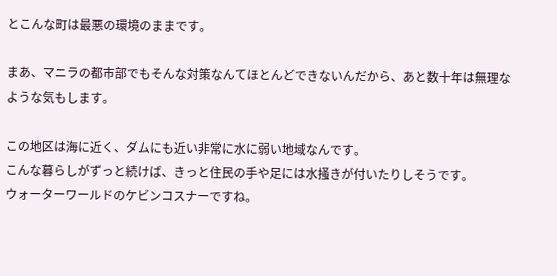とこんな町は最悪の環境のままです。

まあ、マニラの都市部でもそんな対策なんてほとんどできないんだから、あと数十年は無理なような気もします。

この地区は海に近く、ダムにも近い非常に水に弱い地域なんです。
こんな暮らしがずっと続けば、きっと住民の手や足には水掻きが付いたりしそうです。
ウォーターワールドのケビンコスナーですね。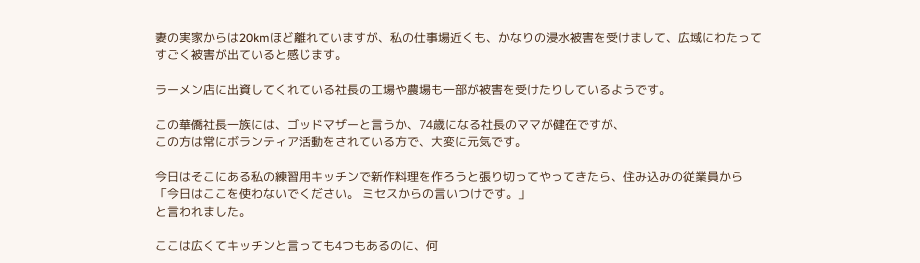妻の実家からは20kmほど離れていますが、私の仕事場近くも、かなりの浸水被害を受けまして、広域にわたってすごく被害が出ていると感じます。

ラーメン店に出資してくれている社長の工場や農場も一部が被害を受けたりしているようです。

この華僑社長一族には、ゴッドマザーと言うか、74歳になる社長のママが健在ですが、
この方は常にボランティア活動をされている方で、大変に元気です。

今日はそこにある私の練習用キッチンで新作料理を作ろうと張り切ってやってきたら、住み込みの従業員から「今日はここを使わないでください。 ミセスからの言いつけです。」
と言われました。

ここは広くてキッチンと言っても4つもあるのに、何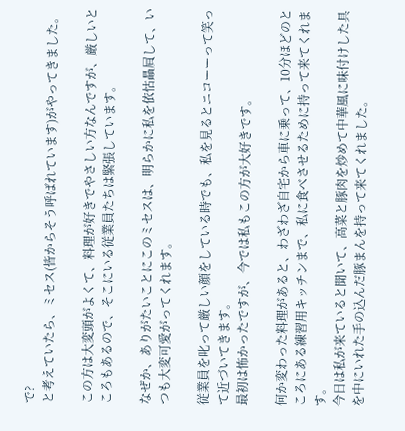で?
と考えていたら、ミセス(皆からそう呼ばれています)がやってきました。

この方は大変頭がよくて、料理が好きでやさしい方なんですが、厳しいところもあるので、そこにいる従業員たちは緊張しています。

なぜか、ありがたいことにこのミセスは、明らかに私を依怙贔屓して、いつも大変可愛がってくれます。

従業員を叱って厳しい顔をしている時でも、私を見るとニコーーって笑って近づいてきます。
最初は怖かったですが、今では私もこの方が大好きです。

何か変わった料理があると、わざわざ自宅から車に乗って、10分ほどのところにある練習用キッチンまで、私に食べさせるために持って来てくれます。
今日は私が来ていると聞いて、高菜と豚肉を炒めて中華風に味付けした具を中にいれた手の込んだ豚まんを持って来てくれました。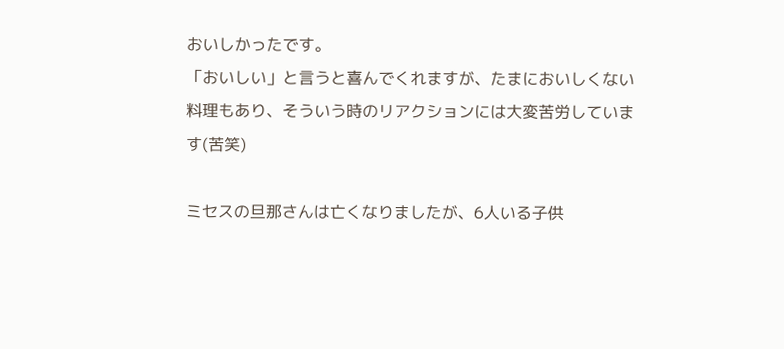おいしかったです。
「おいしい」と言うと喜んでくれますが、たまにおいしくない料理もあり、そういう時のリアクションには大変苦労しています(苦笑)

ミセスの旦那さんは亡くなりましたが、6人いる子供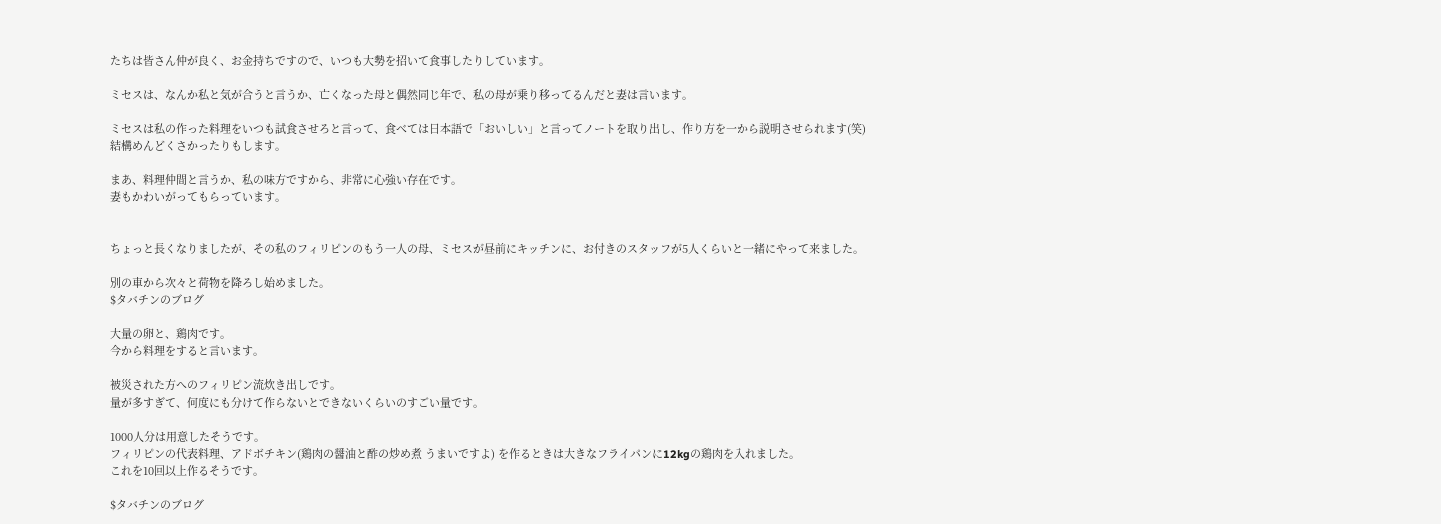たちは皆さん仲が良く、お金持ちですので、いつも大勢を招いて食事したりしています。

ミセスは、なんか私と気が合うと言うか、亡くなった母と偶然同じ年で、私の母が乗り移ってるんだと妻は言います。

ミセスは私の作った料理をいつも試食させろと言って、食べては日本語で「おいしい」と言ってノートを取り出し、作り方を一から説明させられます(笑)
結構めんどくさかったりもします。

まあ、料理仲間と言うか、私の味方ですから、非常に心強い存在です。
妻もかわいがってもらっています。


ちょっと長くなりましたが、その私のフィリピンのもう一人の母、ミセスが昼前にキッチンに、お付きのスタッフが5人くらいと一緒にやって来ました。

別の車から次々と荷物を降ろし始めました。
$タバチンのブログ

大量の卵と、鶏肉です。
今から料理をすると言います。

被災された方へのフィリピン流炊き出しです。
量が多すぎて、何度にも分けて作らないとできないくらいのすごい量です。

1000人分は用意したそうです。
フィリピンの代表料理、アドボチキン(鶏肉の醤油と酢の炒め煮 うまいですよ) を作るときは大きなフライパンに12kgの鶏肉を入れました。
これを10回以上作るそうです。

$タバチンのブログ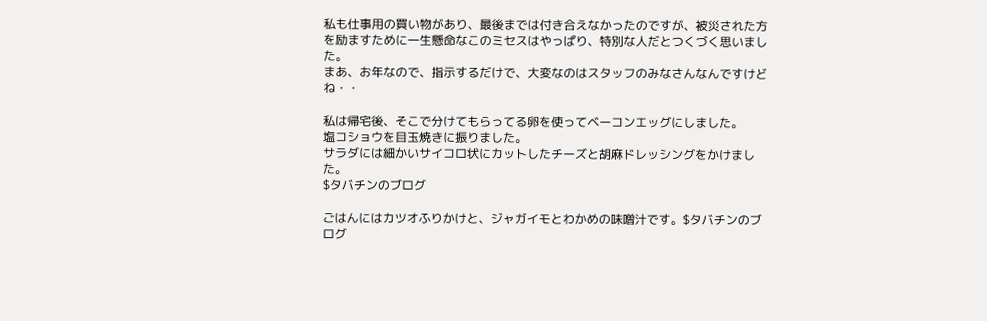私も仕事用の買い物があり、最後までは付き合えなかったのですが、被災された方を励ますために一生懸命なこのミセスはやっぱり、特別な人だとつくづく思いました。
まあ、お年なので、指示するだけで、大変なのはスタッフのみなさんなんですけどね・・

私は帰宅後、そこで分けてもらってる卵を使ってベーコンエッグにしました。
塩コショウを目玉焼きに振りました。
サラダには細かいサイコロ状にカットしたチーズと胡麻ドレッシングをかけました。
$タバチンのブログ

ごはんにはカツオふりかけと、ジャガイモとわかめの味噌汁です。$タバチンのブログ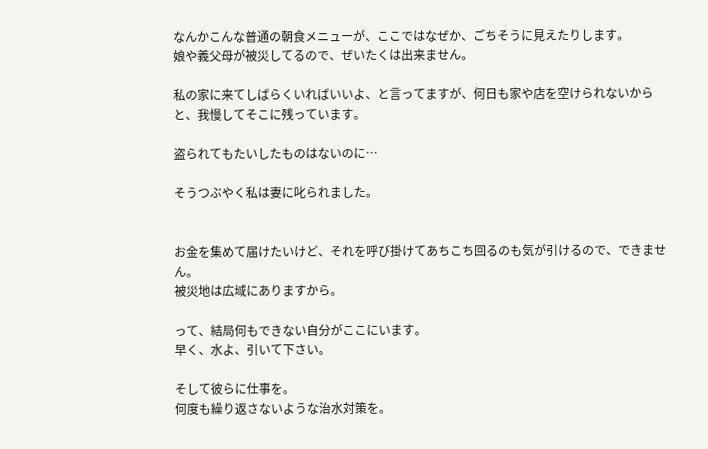なんかこんな普通の朝食メニューが、ここではなぜか、ごちそうに見えたりします。
娘や義父母が被災してるので、ぜいたくは出来ません。

私の家に来てしばらくいればいいよ、と言ってますが、何日も家や店を空けられないからと、我慢してそこに残っています。

盗られてもたいしたものはないのに…

そうつぶやく私は妻に叱られました。


お金を集めて届けたいけど、それを呼び掛けてあちこち回るのも気が引けるので、できません。
被災地は広域にありますから。

って、結局何もできない自分がここにいます。
早く、水よ、引いて下さい。

そして彼らに仕事を。
何度も繰り返さないような治水対策を。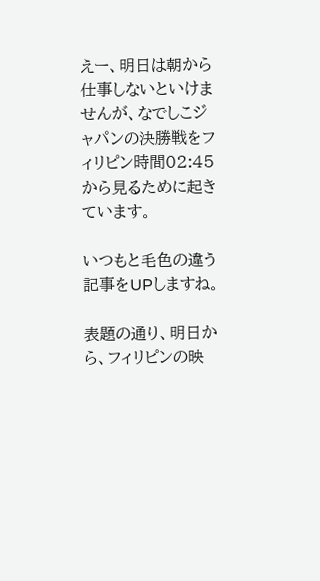えー、明日は朝から仕事しないといけませんが、なでしこジャパンの決勝戦をフィリピン時間02:45から見るために起きています。

いつもと毛色の違う記事をUPしますね。

表題の通り、明日から、フィリピンの映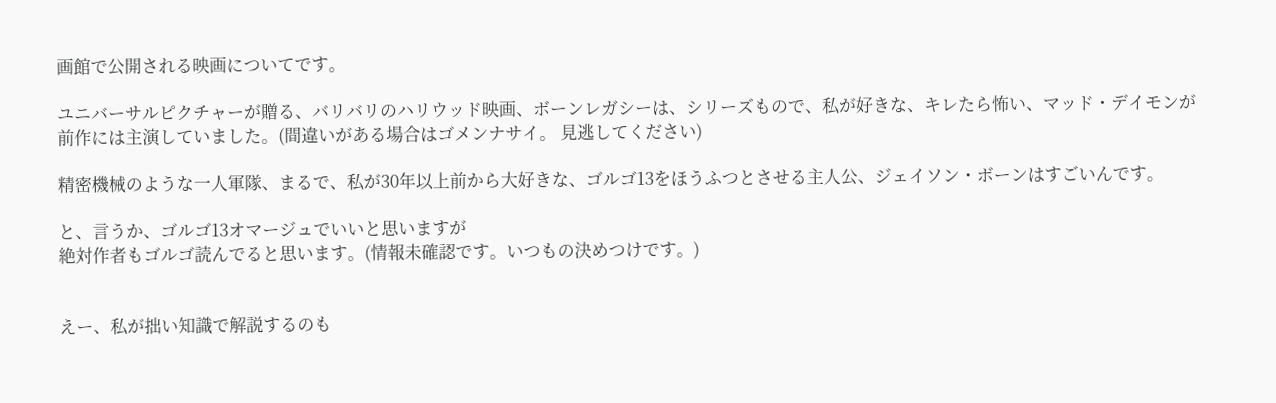画館で公開される映画についてです。

ユニバーサルピクチャーが贈る、バリバリのハリウッド映画、ボーンレガシーは、シリーズもので、私が好きな、キレたら怖い、マッド・デイモンが前作には主演していました。(間違いがある場合はゴメンナサイ。 見逃してください)

精密機械のような一人軍隊、まるで、私が30年以上前から大好きな、ゴルゴ13をほうふつとさせる主人公、ジェイソン・ボーンはすごいんです。

と、言うか、ゴルゴ13オマージュでいいと思いますが
絶対作者もゴルゴ読んでると思います。(情報未確認です。いつもの決めつけです。)


えー、私が拙い知識で解説するのも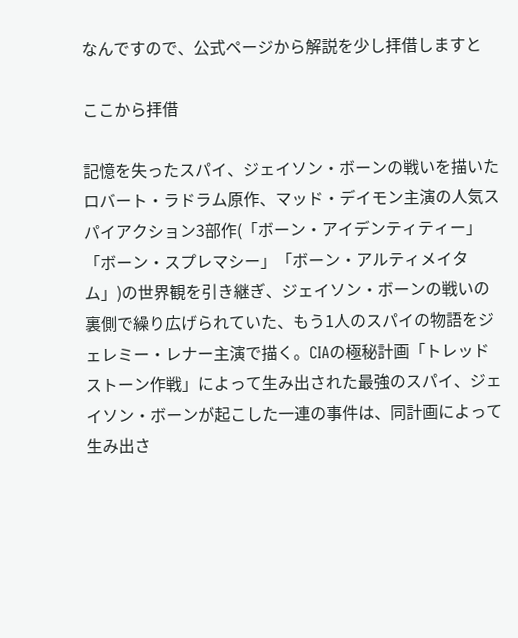なんですので、公式ページから解説を少し拝借しますと

ここから拝借

記憶を失ったスパイ、ジェイソン・ボーンの戦いを描いたロバート・ラドラム原作、マッド・デイモン主演の人気スパイアクション3部作(「ボーン・アイデンティティー」「ボーン・スプレマシー」「ボーン・アルティメイタム」)の世界観を引き継ぎ、ジェイソン・ボーンの戦いの裏側で繰り広げられていた、もう1人のスパイの物語をジェレミー・レナー主演で描く。CIAの極秘計画「トレッドストーン作戦」によって生み出された最強のスパイ、ジェイソン・ボーンが起こした一連の事件は、同計画によって生み出さ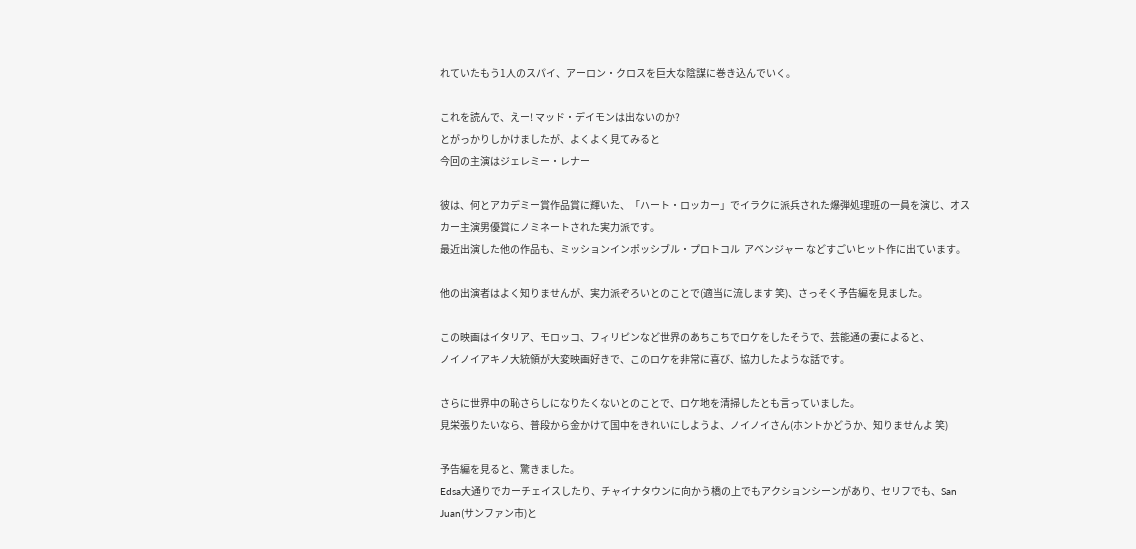れていたもう1人のスパイ、アーロン・クロスを巨大な陰謀に巻き込んでいく。

これを読んで、えー! マッド・デイモンは出ないのか?
とがっかりしかけましたが、よくよく見てみると
今回の主演はジェレミー・レナー

彼は、何とアカデミー賞作品賞に輝いた、「ハート・ロッカー」でイラクに派兵された爆弾処理班の一員を演じ、オスカー主演男優賞にノミネートされた実力派です。
最近出演した他の作品も、ミッションインポッシブル・プロトコル  アベンジャー などすごいヒット作に出ています。

他の出演者はよく知りませんが、実力派ぞろいとのことで(適当に流します 笑)、さっそく予告編を見ました。

この映画はイタリア、モロッコ、フィリピンなど世界のあちこちでロケをしたそうで、芸能通の妻によると、
ノイノイアキノ大統領が大変映画好きで、このロケを非常に喜び、協力したような話です。

さらに世界中の恥さらしになりたくないとのことで、ロケ地を清掃したとも言っていました。
見栄張りたいなら、普段から金かけて国中をきれいにしようよ、ノイノイさん(ホントかどうか、知りませんよ 笑)

予告編を見ると、驚きました。
Edsa大通りでカーチェイスしたり、チャイナタウンに向かう橋の上でもアクションシーンがあり、セリフでも、San Juan(サンファン市)と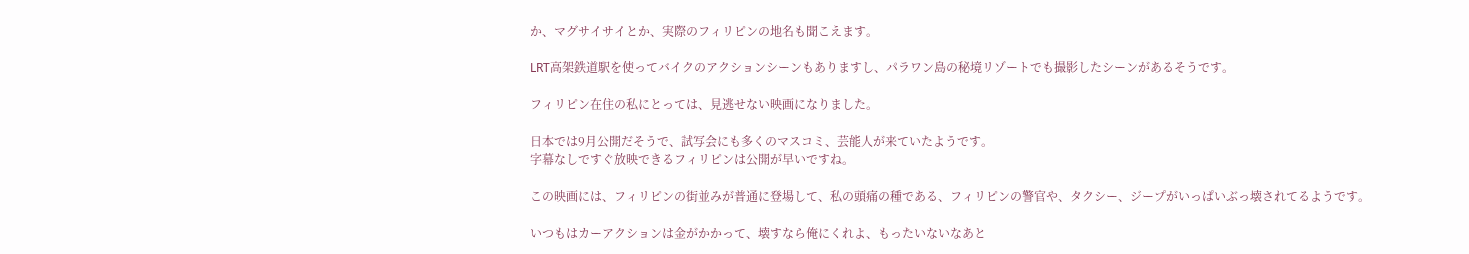か、マグサイサイとか、実際のフィリピンの地名も聞こえます。

LRT高架鉄道駅を使ってバイクのアクションシーンもありますし、パラワン島の秘境リゾートでも撮影したシーンがあるそうです。

フィリピン在住の私にとっては、見逃せない映画になりました。

日本では9月公開だそうで、試写会にも多くのマスコミ、芸能人が来ていたようです。
字幕なしですぐ放映できるフィリピンは公開が早いですね。

この映画には、フィリピンの街並みが普通に登場して、私の頭痛の種である、フィリピンの警官や、タクシー、ジープがいっぱいぶっ壊されてるようです。

いつもはカーアクションは金がかかって、壊すなら俺にくれよ、もったいないなあと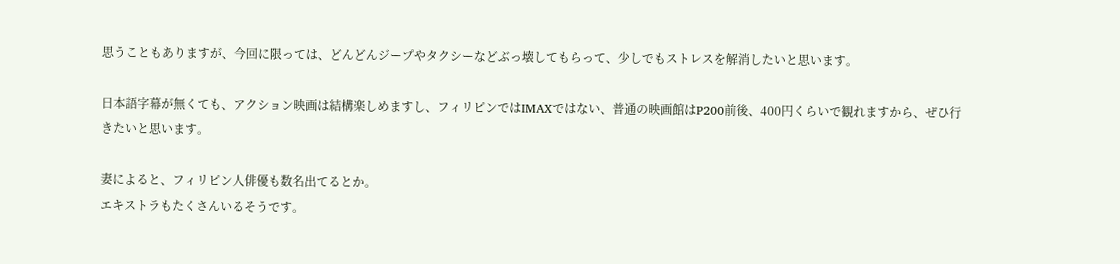思うこともありますが、今回に限っては、どんどんジープやタクシーなどぶっ壊してもらって、少しでもストレスを解消したいと思います。

日本語字幕が無くても、アクション映画は結構楽しめますし、フィリピンではIMAXではない、普通の映画館はP200前後、400円くらいで観れますから、ぜひ行きたいと思います。

妻によると、フィリピン人俳優も数名出てるとか。
エキストラもたくさんいるそうです。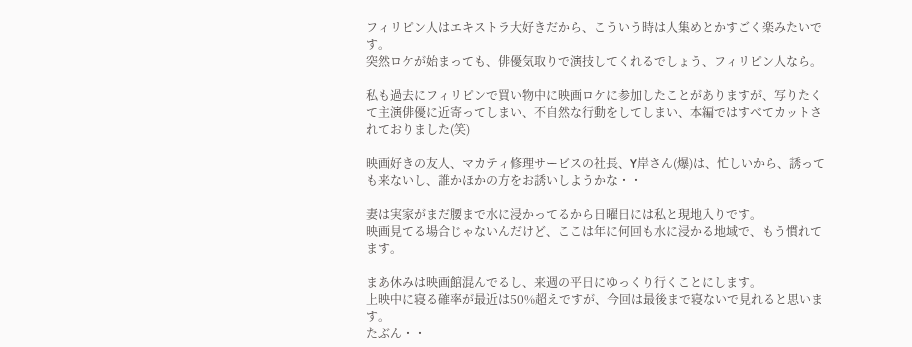フィリピン人はエキストラ大好きだから、こういう時は人集めとかすごく楽みたいです。
突然ロケが始まっても、俳優気取りで演技してくれるでしょう、フィリピン人なら。

私も過去にフィリピンで買い物中に映画ロケに参加したことがありますが、写りたくて主演俳優に近寄ってしまい、不自然な行動をしてしまい、本編ではすべてカットされておりました(笑)

映画好きの友人、マカティ修理サービスの社長、Y岸さん(爆)は、忙しいから、誘っても来ないし、誰かほかの方をお誘いしようかな・・

妻は実家がまだ腰まで水に浸かってるから日曜日には私と現地入りです。
映画見てる場合じゃないんだけど、ここは年に何回も水に浸かる地域で、もう慣れてます。

まあ休みは映画館混んでるし、来週の平日にゆっくり行くことにします。
上映中に寝る確率が最近は50%超えですが、今回は最後まで寝ないで見れると思います。
たぶん・・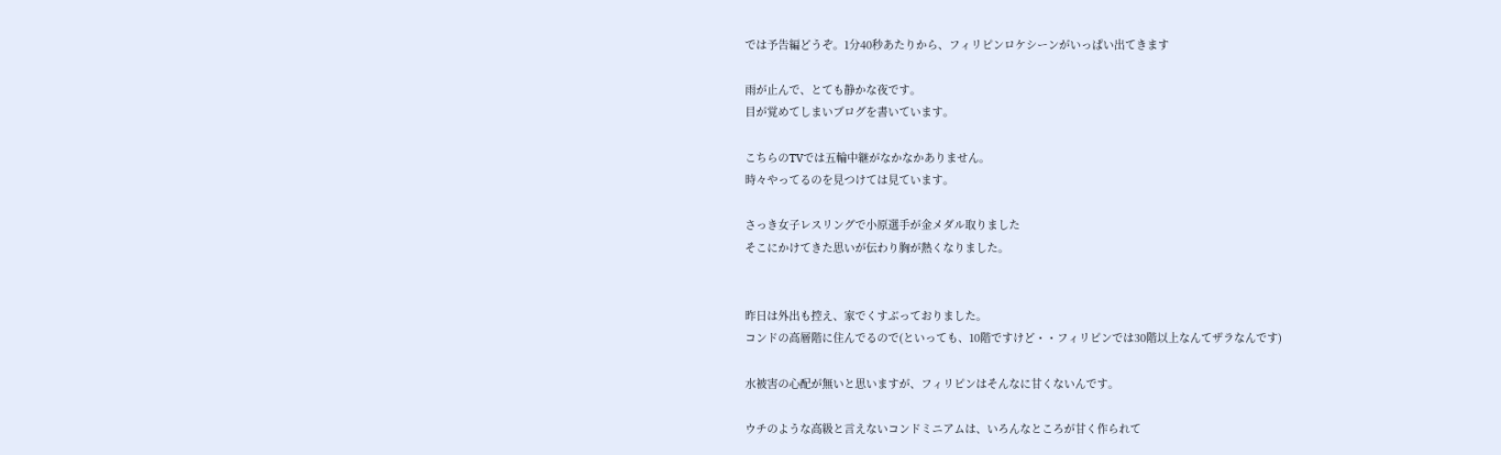では予告編どうぞ。1分40秒あたりから、フィリピンロケシーンがいっぱい出てきます

雨が止んで、とても静かな夜です。
目が覚めてしまいブログを書いています。

こちらのTVでは五輪中継がなかなかありません。
時々やってるのを見つけては見ています。

さっき女子レスリングで小原選手が金メダル取りました
そこにかけてきた思いが伝わり胸が熱くなりました。


昨日は外出も控え、家でくすぶっておりました。
コンドの高層階に住んでるので(といっても、10階ですけど・・フィリピンでは30階以上なんてザラなんです)

水被害の心配が無いと思いますが、フィリピンはそんなに甘くないんです。

ウチのような高級と言えないコンドミニアムは、いろんなところが甘く作られて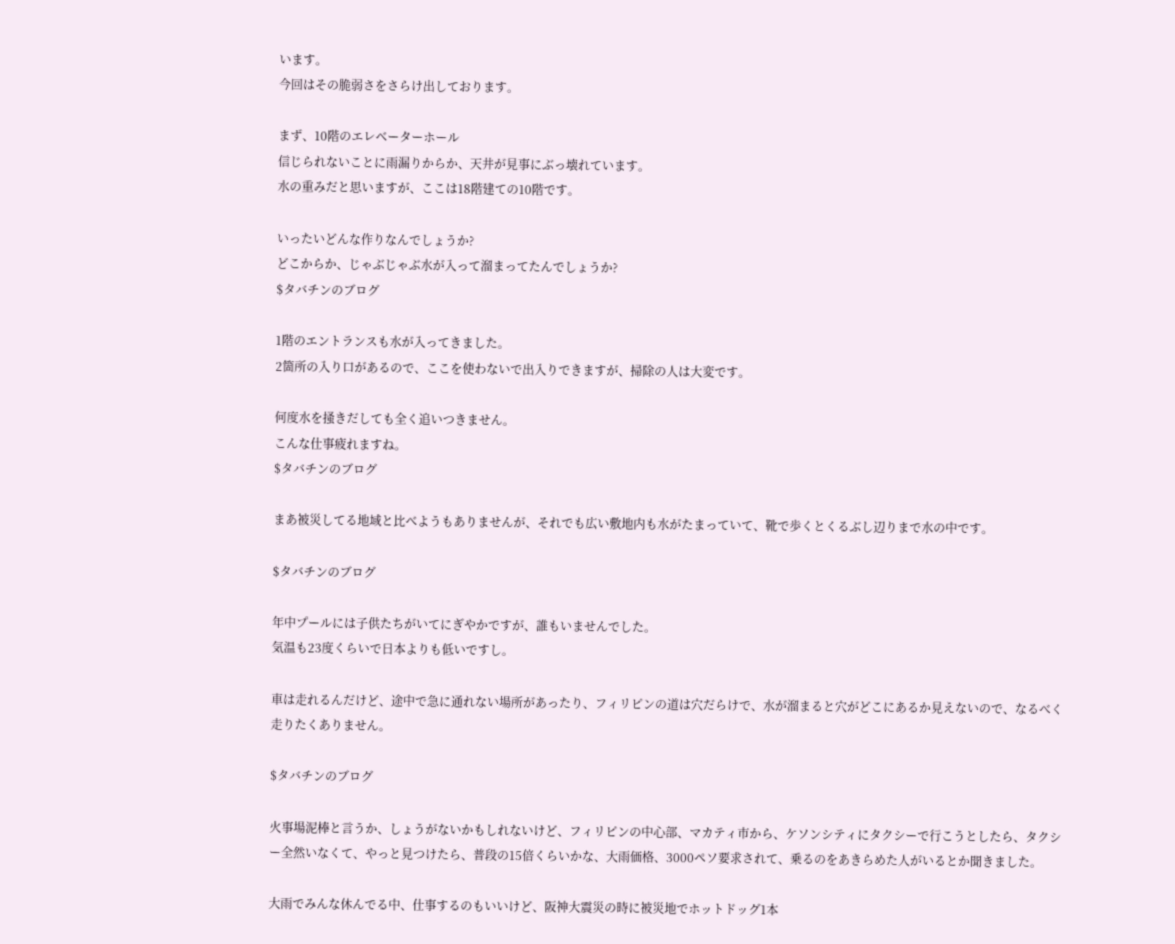います。
今回はその脆弱さをさらけ出しております。

まず、10階のエレベーターホール
信じられないことに雨漏りからか、天井が見事にぶっ壊れています。
水の重みだと思いますが、ここは18階建ての10階です。

いったいどんな作りなんでしょうか?
どこからか、じゃぶじゃぶ水が入って溜まってたんでしょうか?
$タバチンのブログ

1階のエントランスも水が入ってきました。
2箇所の入り口があるので、ここを使わないで出入りできますが、掃除の人は大変です。

何度水を掻きだしても全く追いつきません。
こんな仕事疲れますね。
$タバチンのブログ

まあ被災してる地域と比べようもありませんが、それでも広い敷地内も水がたまっていて、靴で歩くとくるぶし辺りまで水の中です。

$タバチンのブログ

年中プールには子供たちがいてにぎやかですが、誰もいませんでした。
気温も23度くらいで日本よりも低いですし。

車は走れるんだけど、途中で急に通れない場所があったり、フィリピンの道は穴だらけで、水が溜まると穴がどこにあるか見えないので、なるべく走りたくありません。

$タバチンのブログ

火事場泥棒と言うか、しょうがないかもしれないけど、フィリピンの中心部、マカティ市から、ケソンシティにタクシーで行こうとしたら、タクシー全然いなくて、やっと見つけたら、普段の15倍くらいかな、大雨価格、3000ペソ要求されて、乗るのをあきらめた人がいるとか聞きました。

大雨でみんな休んでる中、仕事するのもいいけど、阪神大震災の時に被災地でホットドッグ1本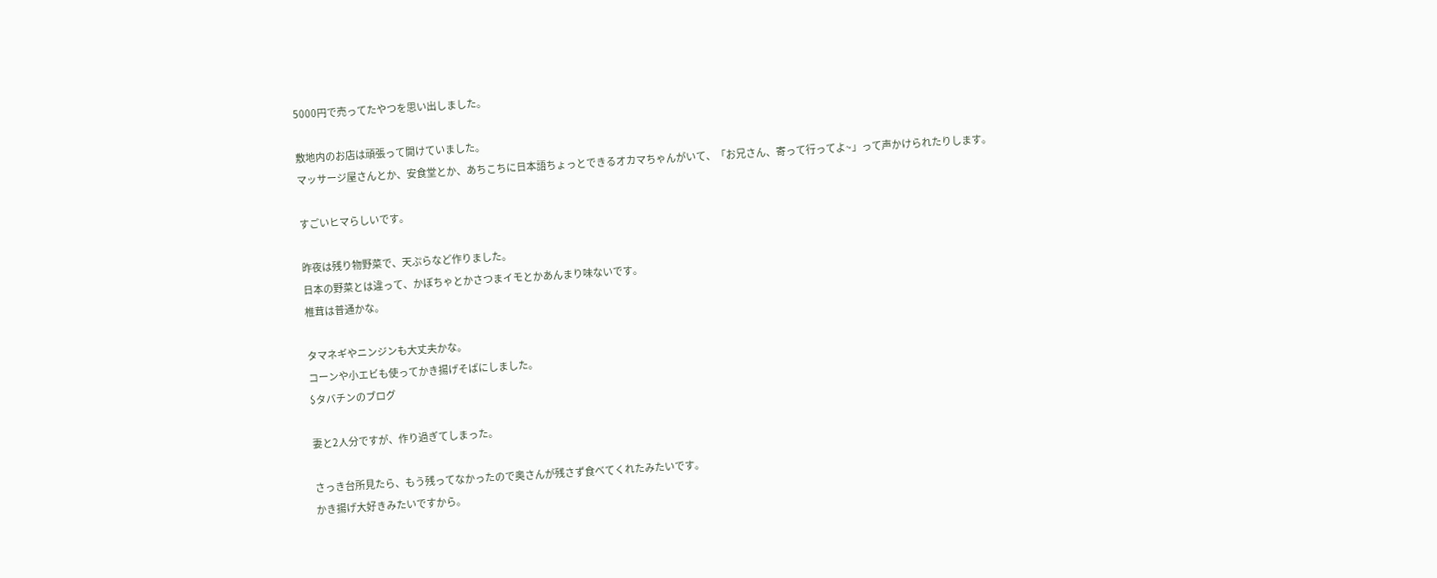5000円で売ってたやつを思い出しました。

敷地内のお店は頑張って開けていました。
マッサージ屋さんとか、安食堂とか、あちこちに日本語ちょっとできるオカマちゃんがいて、「お兄さん、寄って行ってよ~」って声かけられたりします。

すごいヒマらしいです。

昨夜は残り物野菜で、天ぷらなど作りました。
日本の野菜とは違って、かぼちゃとかさつまイモとかあんまり味ないです。
椎茸は普通かな。

タマネギやニンジンも大丈夫かな。
コーンや小エビも使ってかき揚げそばにしました。
$タバチンのブログ

妻と2人分ですが、作り過ぎてしまった。

さっき台所見たら、もう残ってなかったので奥さんが残さず食べてくれたみたいです。
かき揚げ大好きみたいですから。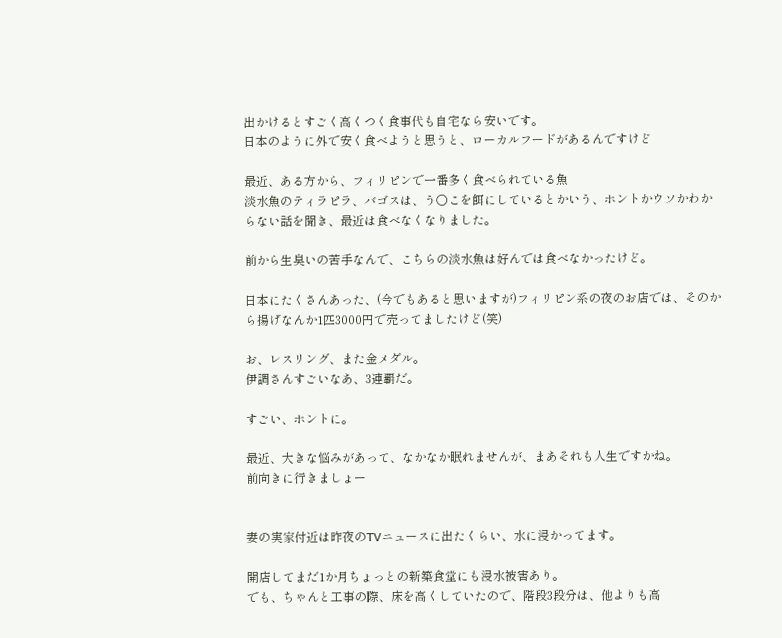出かけるとすごく高くつく食事代も自宅なら安いです。
日本のように外で安く食べようと思うと、ローカルフードがあるんですけど

最近、ある方から、フィリピンで一番多く食べられている魚
淡水魚のティラピラ、バゴスは、う〇こを餌にしているとかいう、ホントかウソかわからない話を聞き、最近は食べなくなりました。

前から生臭いの苦手なんで、こちらの淡水魚は好んでは食べなかったけど。

日本にたくさんあった、(今でもあると思いますが)フィリピン系の夜のお店では、そのから揚げなんか1匹3000円で売ってましたけど(笑)

お、レスリング、また金メダル。
伊調さんすごいなあ、3連覇だ。

すごい、ホントに。

最近、大きな悩みがあって、なかなか眠れませんが、まあそれも人生ですかね。
前向きに行きましょー


妻の実家付近は昨夜のTVニュースに出たくらい、水に浸かってます。

開店してまだ1か月ちょっとの新築食堂にも浸水被害あり。
でも、ちゃんと工事の際、床を高くしていたので、階段3段分は、他よりも高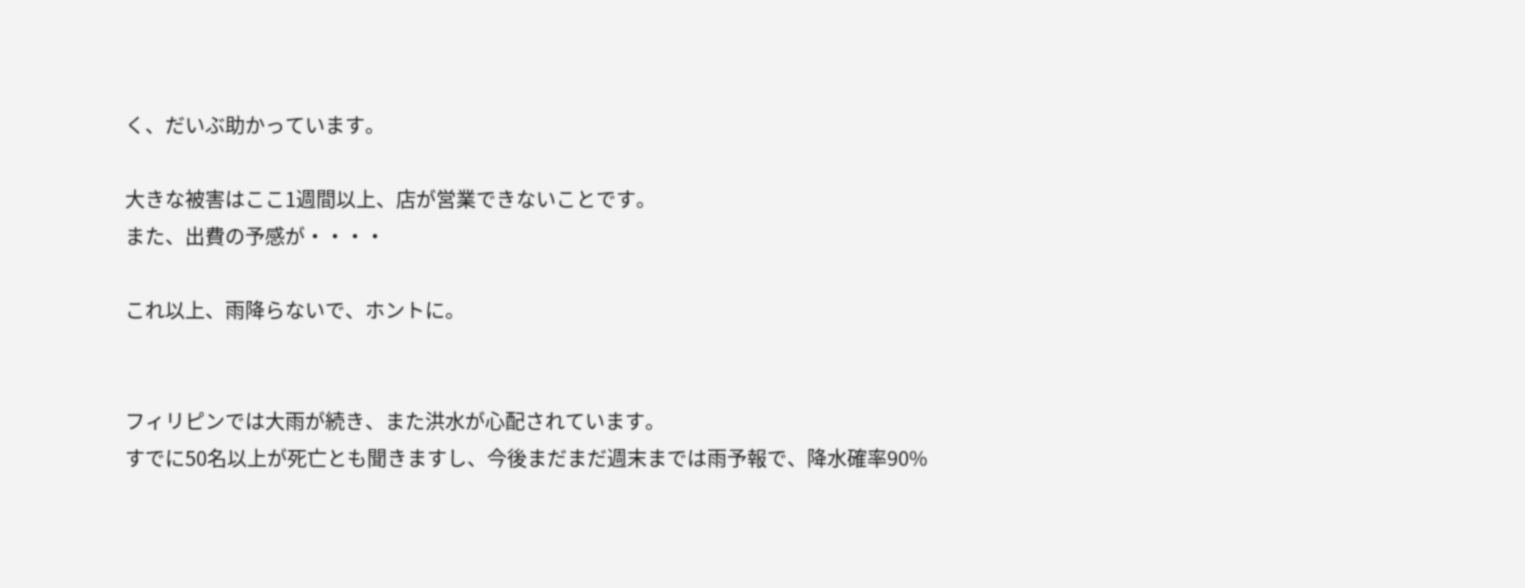く、だいぶ助かっています。

大きな被害はここ1週間以上、店が営業できないことです。
また、出費の予感が・・・・

これ以上、雨降らないで、ホントに。


フィリピンでは大雨が続き、また洪水が心配されています。
すでに50名以上が死亡とも聞きますし、今後まだまだ週末までは雨予報で、降水確率90%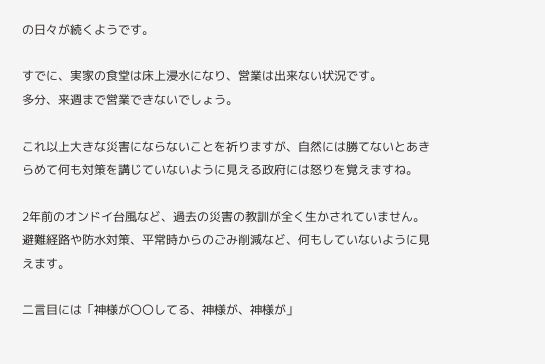の日々が続くようです。

すでに、実家の食堂は床上浸水になり、営業は出来ない状況です。
多分、来週まで営業できないでしょう。

これ以上大きな災害にならないことを祈りますが、自然には勝てないとあきらめて何も対策を講じていないように見える政府には怒りを覚えますね。

2年前のオンドイ台風など、過去の災害の教訓が全く生かされていません。
避難経路や防水対策、平常時からのごみ削減など、何もしていないように見えます。

二言目には「神様が〇〇してる、神様が、神様が」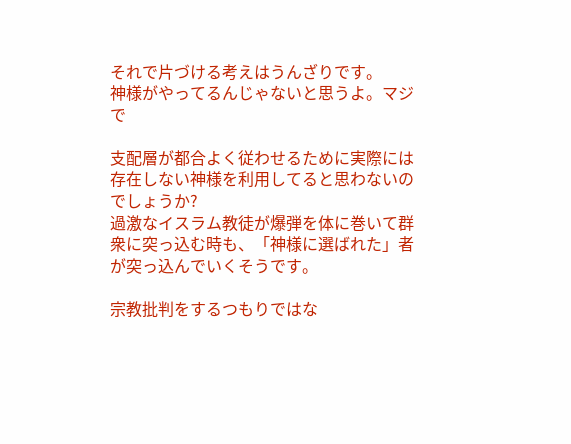それで片づける考えはうんざりです。
神様がやってるんじゃないと思うよ。マジで

支配層が都合よく従わせるために実際には存在しない神様を利用してると思わないのでしょうか?
過激なイスラム教徒が爆弾を体に巻いて群衆に突っ込む時も、「神様に選ばれた」者が突っ込んでいくそうです。

宗教批判をするつもりではな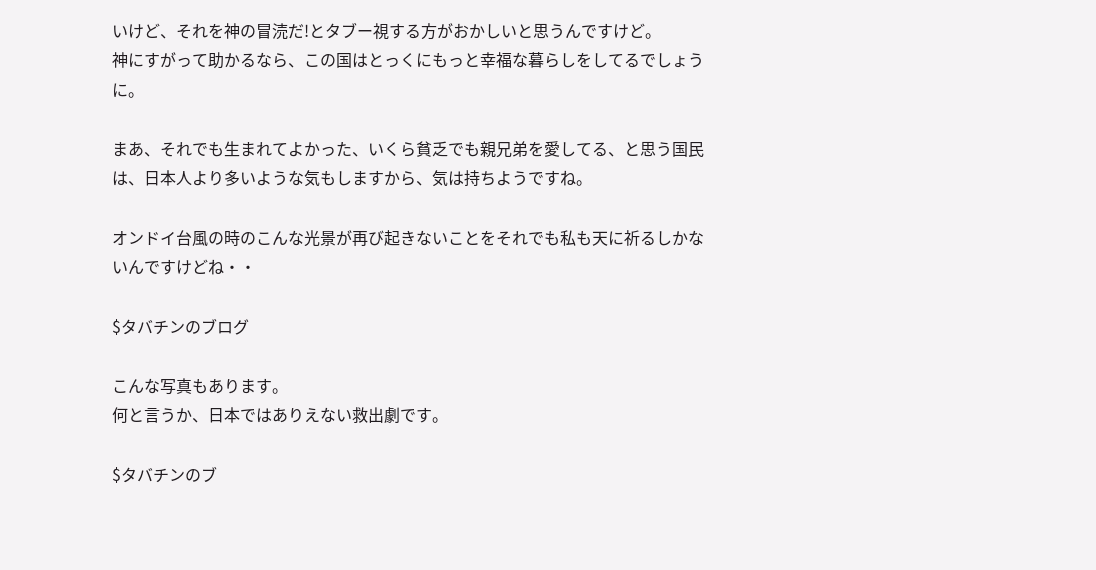いけど、それを神の冒涜だ!とタブー視する方がおかしいと思うんですけど。
神にすがって助かるなら、この国はとっくにもっと幸福な暮らしをしてるでしょうに。

まあ、それでも生まれてよかった、いくら貧乏でも親兄弟を愛してる、と思う国民は、日本人より多いような気もしますから、気は持ちようですね。

オンドイ台風の時のこんな光景が再び起きないことをそれでも私も天に祈るしかないんですけどね・・

$タバチンのブログ

こんな写真もあります。
何と言うか、日本ではありえない救出劇です。

$タバチンのブ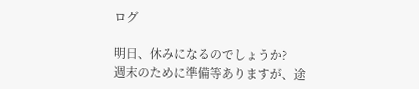ログ

明日、休みになるのでしょうか?
週末のために準備等ありますが、途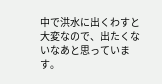中で洪水に出くわすと大変なので、出たくないなあと思っています。